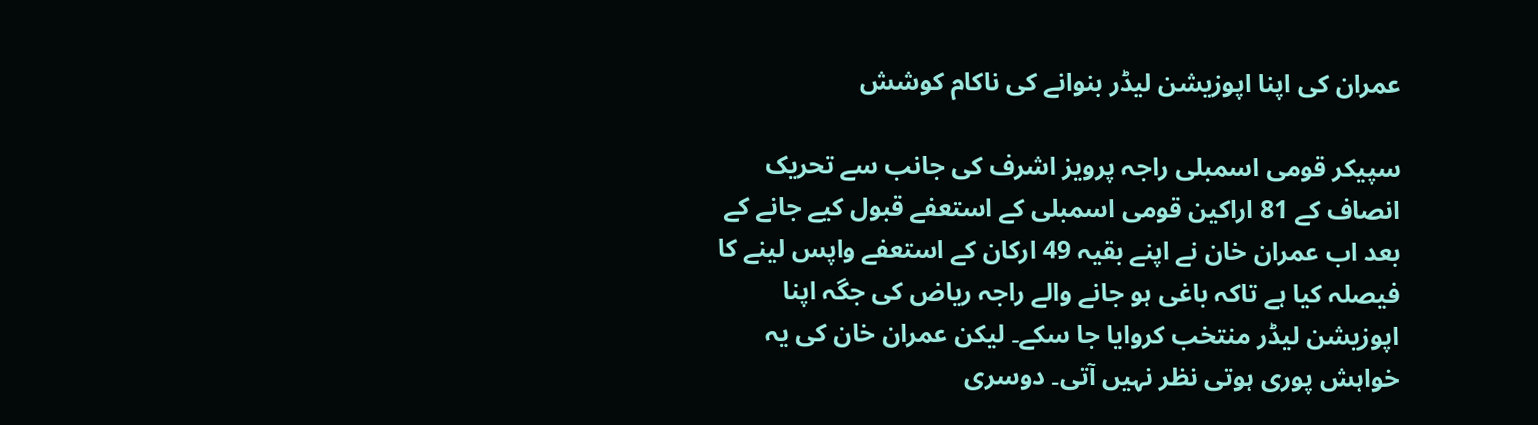عمران کی اپنا اپوزیشن لیڈر بنوانے کی ناکام کوشش

سپیکر قومی اسمبلی راجہ پرویز اشرف کی جانب سے تحریک انصاف کے 81 اراکین قومی اسمبلی کے استعفے قبول کیے جانے کے بعد اب عمران خان نے اپنے بقیہ 49 ارکان کے استعفے واپس لینے کا فیصلہ کیا ہے تاکہ باغی ہو جانے والے راجہ ریاض کی جگہ اپنا اپوزیشن لیڈر منتخب کروایا جا سکے۔ لیکن عمران خان کی یہ خواہش پوری ہوتی نظر نہیں آتی۔ دوسری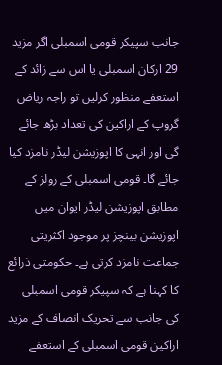جانب سپیکر قومی اسمبلی اگر مزید 29 ارکان اسمبلی یا اس سے زائد کے استعفے منظور کرلیں تو راجہ ریاض گروپ کے اراکین کی تعداد بڑھ جائے گی اور انہی کا اپوزیشن لیڈر نامزد کیا جائے گا۔ قومی اسمبلی کے رولز کے مطابق اپوزیشن لیڈر ایوان میں اپوزیشن بینچز پر موجود اکثریتی جماعت نامزد کرتی ہے۔ حکومتی ذرائع کا کہنا ہے کہ سپیکر قومی اسمبلی کی جانب سے تحریک انصاف کے مزید اراکین قومی اسمبلی کے استعفے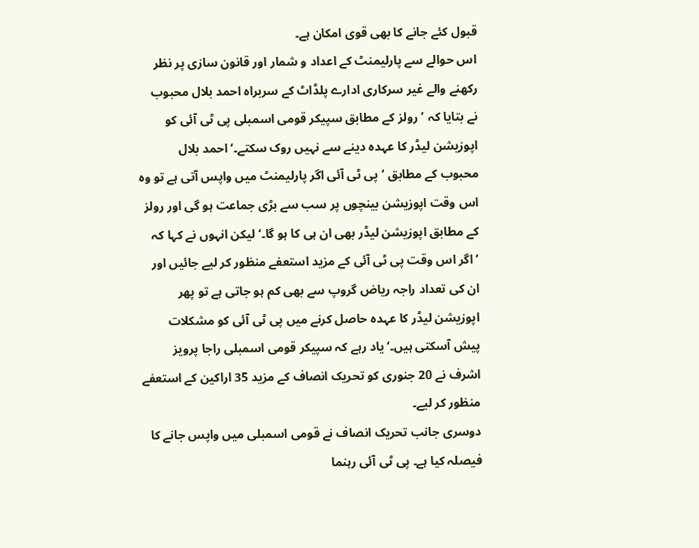قبول کئے جانے کا بھی قوی امکان ہے۔
اس حوالے سے پارلیمنٹ کے اعداد و شمار اور قانون سازی پر نظر رکھنے والے غیر سرکاری ادارے پلڈاٹ کے سربراہ احمد بلال محبوب نے بتایا کہ ’رولز کے مطابق سپیکر قومی اسمبلی پی ٹی آئی کو اپوزیشن لیڈر کا عہدہ دینے سے نہیں روک سکتے۔‘ احمد بلال محبوب کے مطابق ’پی ٹی آئی اگر پارلیمنٹ میں واپس آتی ہے تو وہ اس وقت اپوزیشن بینچوں پر سب سے بڑی جماعت ہو گی اور رولز کے مطابق اپوزیشن لیڈر بھی ان ہی کا ہو گا۔‘ لیکن انہوں نے کہا کہ ’اگر اس وقت پی ٹی آئی کے مزید استعفے منظور کر لیے جائیں اور ان کی تعداد راجہ ریاض گروپ سے بھی کم ہو جاتی ہے تو پھر اپوزیشن لیڈر کا عہدہ حاصل کرنے میں پی ٹی آئی کو مشکلات پیش آسکتی ہیں۔‘ یاد رہے کہ سپیکر قومی اسمبلی راجا پرویز اشرف نے 20 جنوری کو تحریک انصاف کے مزید 35 اراکین کے استعفے منظور کر لیے۔
دوسری جانب تحریک انصاف نے قومی اسمبلی میں واپس جانے کا فیصلہ کیا ہے۔ پی ٹی آئی رہنما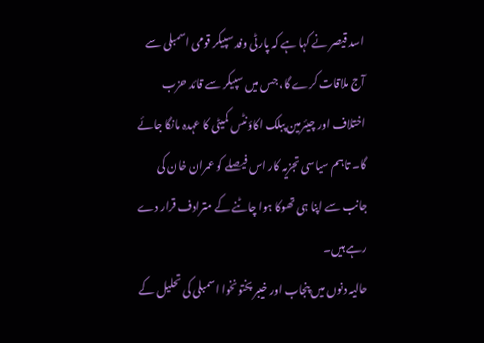اسد قیصر نے کہا ہے کہ پارٹی وفد سپیکر قومی اسمبلی سے آج ملاقات کرے گا، جس میں سپیکر سے قائد حزب اختلاف اور چیئرمین پبلک اکاؤنٹس کمیٹی کا عہدہ مانگا جائے گا۔ تاہم سیاسی تجزیہ کار اس فیصلے کو عمران خان کی جانب سے اپنا ہی تھوکا ہوا چاٹنے کے مترادف قرار دے رہے ہیں۔
حالیہ دنوں میں پنجاب اور خیبر پختونخوا اسمبلی کی تحلیل کے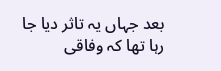بعد جہاں یہ تاثر دیا جا رہا تھا کہ وفاقی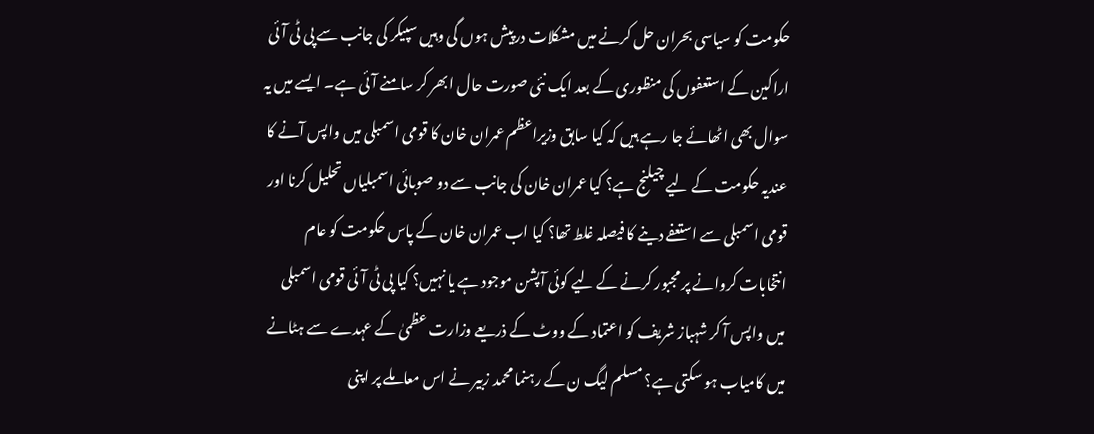حکومت کو سیاسی بحران حل کرنے میں مشکلات درپیش ہوں گی وہیں سپیکر کی جانب سے پی ٹی آئی اراکین کے استعفوں کی منظوری کے بعد ایک نئی صورت حال ابھر کر سامنے آئی ہے۔ ایسے میں یہ سوال بھی اٹھائے جا رہے ہیں کہ کیا سابق وزیراعظم عمران خان کا قومی اسمبلی میں واپس آنے کا عندیہ حکومت کے لیے چیلنج ہے؟ کیا عمران خان کی جانب سے دو صوبائی اسمبلیاں تحلیل کرنا اور قومی اسمبلی سے استعفے دینے کا فیصلہ غلط تھا؟ کیا اب عمران خان کے پاس حکومت کو عام انتخابات کروانے پر مجبور کرنے کے لیے کوئی آپشن موجود ہے یا نہیں؟ کیا پی ٹی آئی قومی اسمبلی میں واپس آ کر شہباز شریف کو اعتماد کے ووٹ کے ذریعے وزارت عظمیٰ کے عہدے سے ہٹانے میں کامیاب ہو سکتی ہے؟ مسلم لیگ ن کے رہنما محمد زبیر نے اس معاملے پر اپنی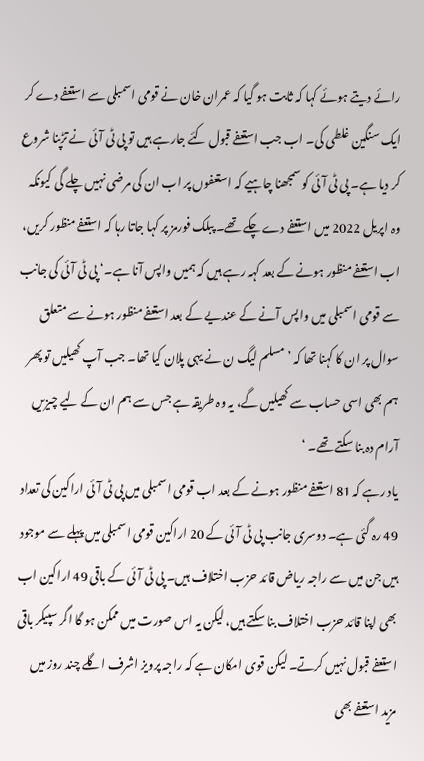رائے دیتے ہوئے کہا کہ ثابت ہو گیا کہ عمران خان نے قومی اسمبلی سے استعفے دے کر ایک سنگین غلطی کی۔ اب جب استعفے قبول کئے جارہے ہیں تو پی ٹی آئی نے تڑپنا شروع کر دیا ہے۔ پی ٹی آئی کو سمجھنا چاہیے کہ استعفوں پر اب ان کی مرضی نہیں چلے گی کیونکہ وہ اپریل 2022 میں استعفے دے چکے تھے۔ پبلک فورمز پر کہا جاتا رہا کہ استعفے منظور کریں، اب استعفے منظور ہونے کے بعد کہہ رہے ہیں کہ ہمیں واپس آنا ہے۔‘ پی ٹی آئی کی جانب سے قومی اسمبلی میں واپس آنے کے عندیے کے بعد استعفے منظور ہونے سے متعلق سوال پر ان کا کہنا تھا کہ ’مسلم لیگ ن نے یہی پلان کیا تھا۔ جب آپ کھیلیں تو پھر ہم بھی اسی حساب سے کھیلیں گے، یہ وہ طریقہ ہے جس سے ہم ان کے لیے چیزیں آرام دہ بنا سکتے تھے۔ ‘
یاد رہے کہ 81 استعفے منظور ہونے کے بعد اب قومی اسمبلی میں پی ٹی آئی اراکین کی تعداد 49 رہ گئی ہے۔ دوسری جانب پی ٹی آئی کے 20 اراکین قومی اسمبلی میں پہلے سے موجود ہیں جن میں سے راجہ ریاض قائد حزب اختلاف ہیں۔ پی ٹی آئی کے باقی 49 اراکین اب بھی اپنا قائد حزب اختلاف بنا سکتے ہیں، لیکن یہ اس صورت میں ممکن ہو گا اگر سپیکر باقی استعفے قبول نہیں کرتے۔ لیکن قوی امکان ہے کہ راجہ پرویز اشرف اگلے چند روز میں مزید استعفے بھی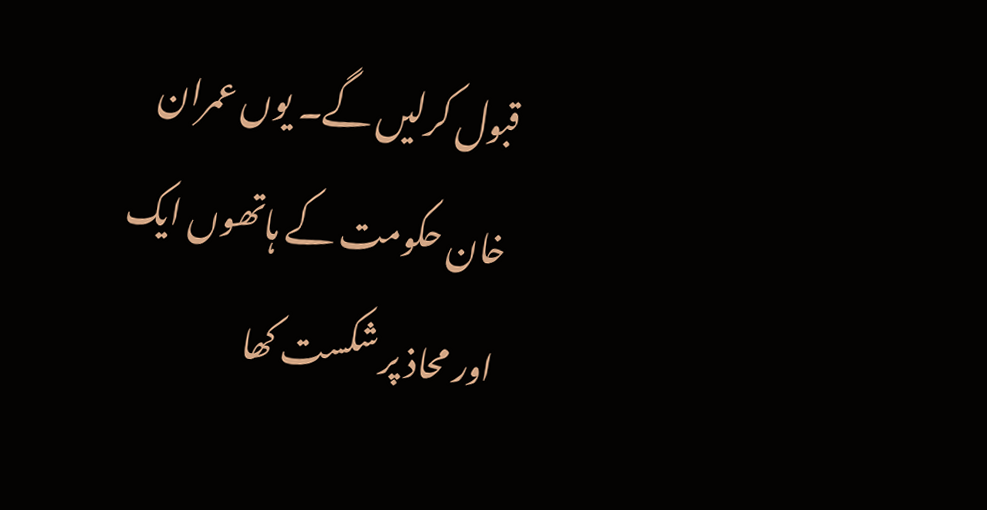قبول کرلیں گے۔ یوں عمران خان حکومت کے ہاتھوں ایک اور محاذ پر شکست کھا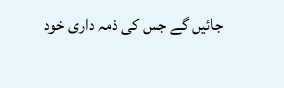جائیں گے جس کی ذمہ داری خود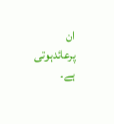ان پرعائدہوتی ہے۔